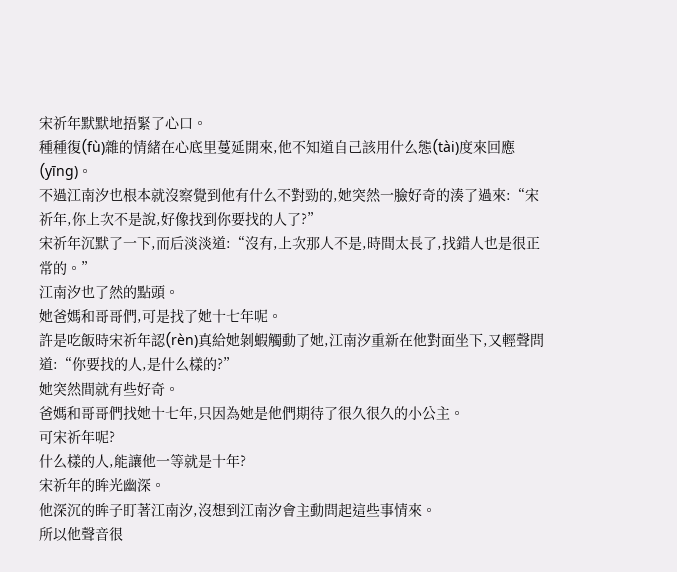宋祈年默默地捂緊了心口。
種種復(fù)雜的情緒在心底里蔓延開來,他不知道自己該用什么態(tài)度來回應(yīng)。
不過江南汐也根本就沒察覺到他有什么不對勁的,她突然一臉好奇的湊了過來:“宋祈年,你上次不是說,好像找到你要找的人了?”
宋祈年沉默了一下,而后淡淡道:“沒有,上次那人不是,時間太長了,找錯人也是很正常的。”
江南汐也了然的點頭。
她爸媽和哥哥們,可是找了她十七年呢。
許是吃飯時宋祈年認(rèn)真給她剝蝦觸動了她,江南汐重新在他對面坐下,又輕聲問道:“你要找的人,是什么樣的?”
她突然間就有些好奇。
爸媽和哥哥們找她十七年,只因為她是他們期待了很久很久的小公主。
可宋祈年呢?
什么樣的人,能讓他一等就是十年?
宋祈年的眸光幽深。
他深沉的眸子盯著江南汐,沒想到江南汐會主動問起這些事情來。
所以他聲音很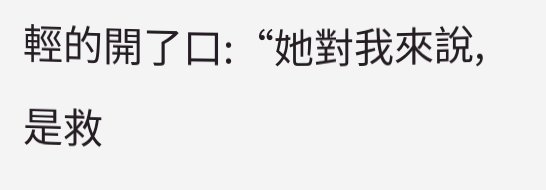輕的開了口:“她對我來說,是救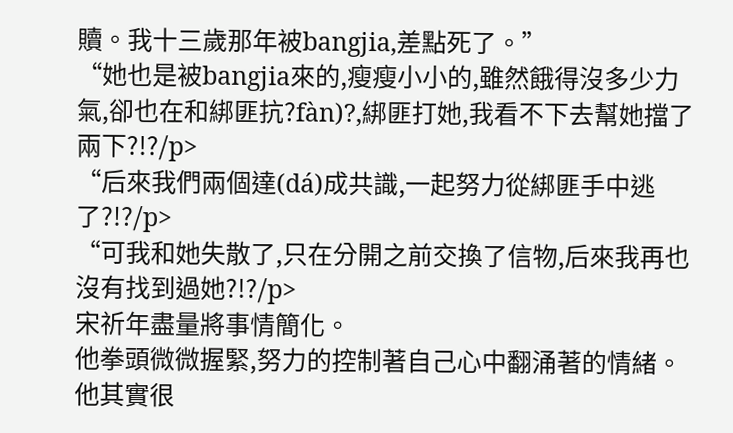贖。我十三歲那年被bangjia,差點死了。”
“她也是被bangjia來的,瘦瘦小小的,雖然餓得沒多少力氣,卻也在和綁匪抗?fàn)?,綁匪打她,我看不下去幫她擋了兩下?!?/p>
“后來我們兩個達(dá)成共識,一起努力從綁匪手中逃了?!?/p>
“可我和她失散了,只在分開之前交換了信物,后來我再也沒有找到過她?!?/p>
宋祈年盡量將事情簡化。
他拳頭微微握緊,努力的控制著自己心中翻涌著的情緒。
他其實很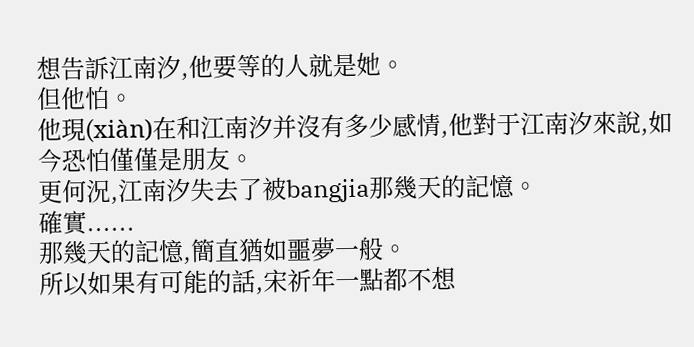想告訴江南汐,他要等的人就是她。
但他怕。
他現(xiàn)在和江南汐并沒有多少感情,他對于江南汐來說,如今恐怕僅僅是朋友。
更何況,江南汐失去了被bangjia那幾天的記憶。
確實......
那幾天的記憶,簡直猶如噩夢一般。
所以如果有可能的話,宋祈年一點都不想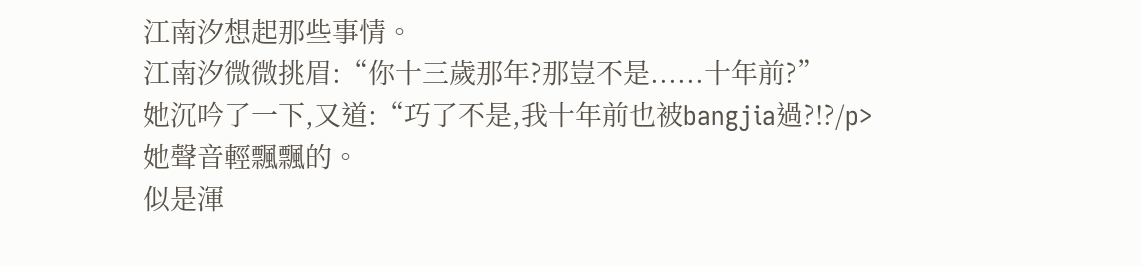江南汐想起那些事情。
江南汐微微挑眉:“你十三歲那年?那豈不是......十年前?”
她沉吟了一下,又道:“巧了不是,我十年前也被bangjia過?!?/p>
她聲音輕飄飄的。
似是渾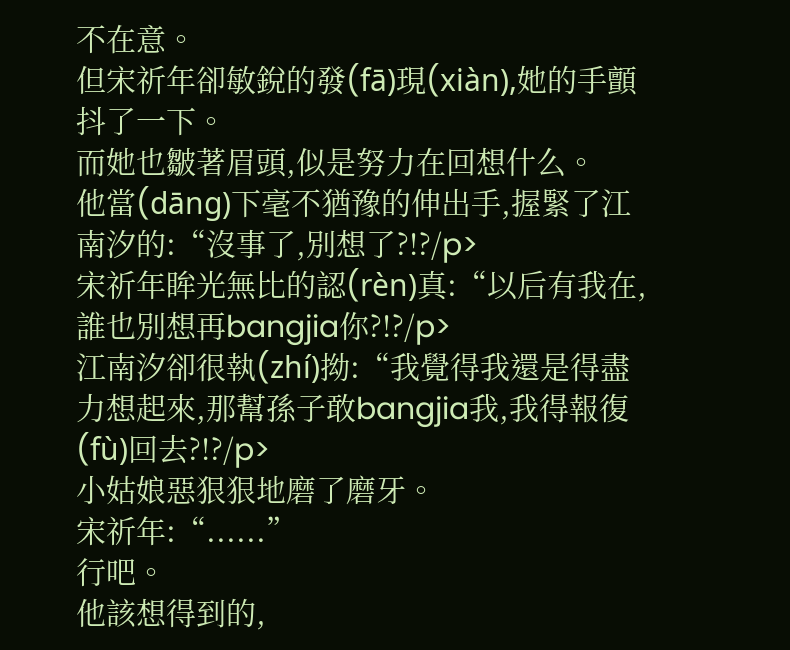不在意。
但宋祈年卻敏銳的發(fā)現(xiàn),她的手顫抖了一下。
而她也皺著眉頭,似是努力在回想什么。
他當(dāng)下毫不猶豫的伸出手,握緊了江南汐的:“沒事了,別想了?!?/p>
宋祈年眸光無比的認(rèn)真:“以后有我在,誰也別想再bangjia你?!?/p>
江南汐卻很執(zhí)拗:“我覺得我還是得盡力想起來,那幫孫子敢bangjia我,我得報復(fù)回去?!?/p>
小姑娘惡狠狠地磨了磨牙。
宋祈年:“......”
行吧。
他該想得到的,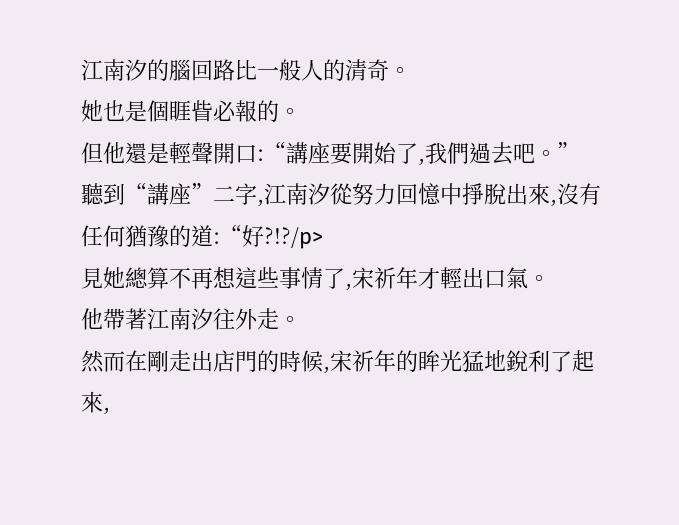江南汐的腦回路比一般人的清奇。
她也是個睚眥必報的。
但他還是輕聲開口:“講座要開始了,我們過去吧。”
聽到“講座”二字,江南汐從努力回憶中掙脫出來,沒有任何猶豫的道:“好?!?/p>
見她總算不再想這些事情了,宋祈年才輕出口氣。
他帶著江南汐往外走。
然而在剛走出店門的時候,宋祈年的眸光猛地銳利了起來,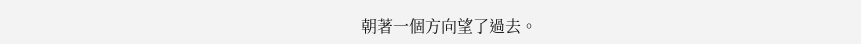朝著一個方向望了過去。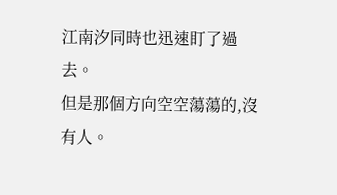江南汐同時也迅速盯了過去。
但是那個方向空空蕩蕩的,沒有人。